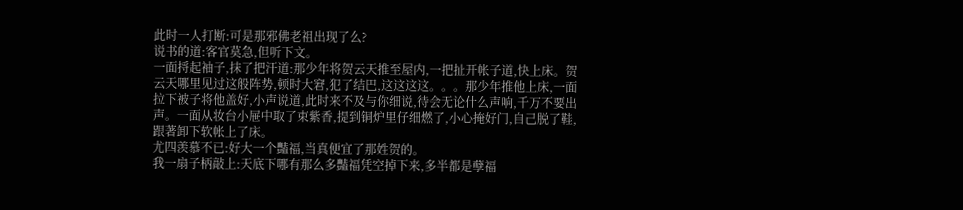此时一人打断:可是那邪佛老祖出现了么?
说书的道:客官莫急,但听下文。
一面捋起袖子,抹了把汗道:那少年将贺云天推至屋内,一把扯开帐子道,快上床。贺云天哪里见过这般阵势,顿时大窘,犯了结巴,这这这这。。。那少年推他上床,一面拉下被子将他盖好,小声说道,此时来不及与你细说,待会无论什么声响,千万不要出声。一面从妆台小屉中取了束紫香,提到铜炉里仔细燃了,小心掩好门,自己脱了鞋,跟著卸下软帐上了床。
尤四羡慕不已:好大一个豔福,当真便宜了那姓贺的。
我一扇子柄敲上:天底下哪有那么多豔福凭空掉下来,多半都是孽福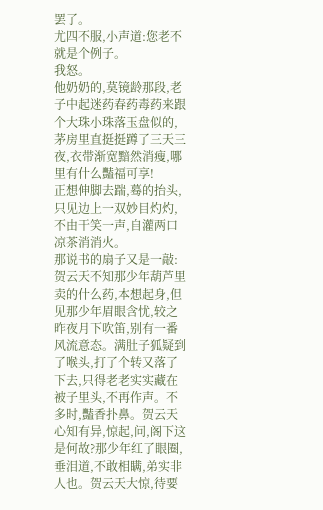罢了。
尤四不服,小声道:您老不就是个例子。
我怒。
他奶奶的,莫镜龄那段,老子中起迷药春药毒药来跟个大珠小珠落玉盘似的,茅房里直挺挺蹲了三天三夜,衣带渐宽黯然消瘦,哪里有什么豔福可享!
正想伸脚去踹,蓦的抬头,只见边上一双妙目灼灼,不由干笑一声,自灌两口凉茶消消火。
那说书的扇子又是一敲:贺云天不知那少年葫芦里卖的什么药,本想起身,但见那少年眉眼含忧,较之昨夜月下吹笛,别有一番风流意态。满肚子狐疑到了喉头,打了个转又落了下去,只得老老实实藏在被子里头,不再作声。不多时,豔香扑鼻。贺云天心知有异,惊起,问,阁下这是何故?那少年红了眼圈,垂泪道,不敢相瞒,弟实非人也。贺云天大惊,待要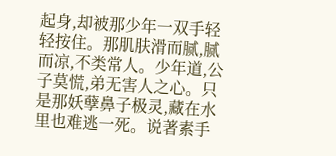起身,却被那少年一双手轻轻按住。那肌肤滑而腻,腻而凉,不类常人。少年道,公子莫慌,弟无害人之心。只是那妖孽鼻子极灵,藏在水里也难逃一死。说著素手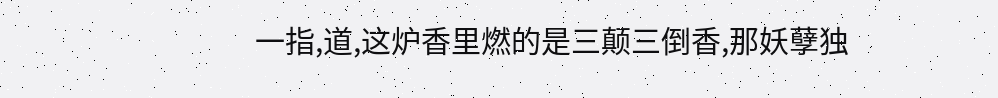一指,道,这炉香里燃的是三颠三倒香,那妖孽独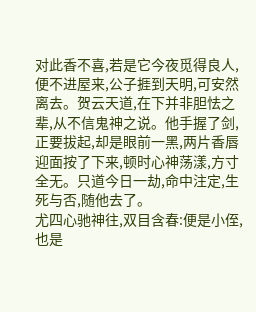对此香不喜,若是它今夜觅得良人,便不进屋来,公子捱到天明,可安然离去。贺云天道,在下并非胆怯之辈,从不信鬼神之说。他手握了剑,正要拔起,却是眼前一黑,两片香唇迎面按了下来,顿时心神荡漾,方寸全无。只道今日一劫,命中注定,生死与否,随他去了。
尤四心驰神往,双目含春:便是小侄,也是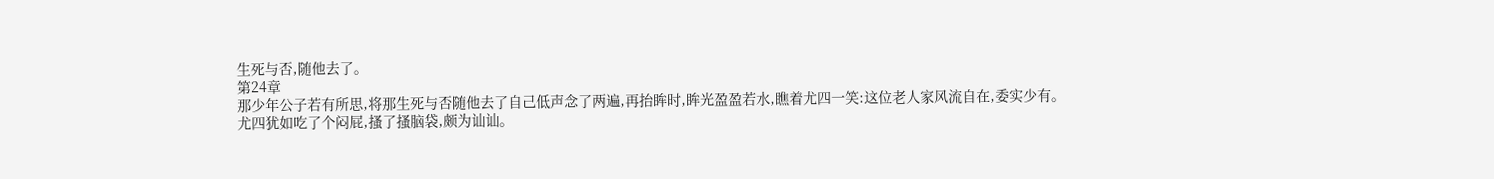生死与否,随他去了。
第24章
那少年公子若有所思,将那生死与否随他去了自己低声念了两遍,再抬眸时,眸光盈盈若水,瞧着尤四一笑:这位老人家风流自在,委实少有。
尤四犹如吃了个闷屁,搔了搔脑袋,颇为讪讪。